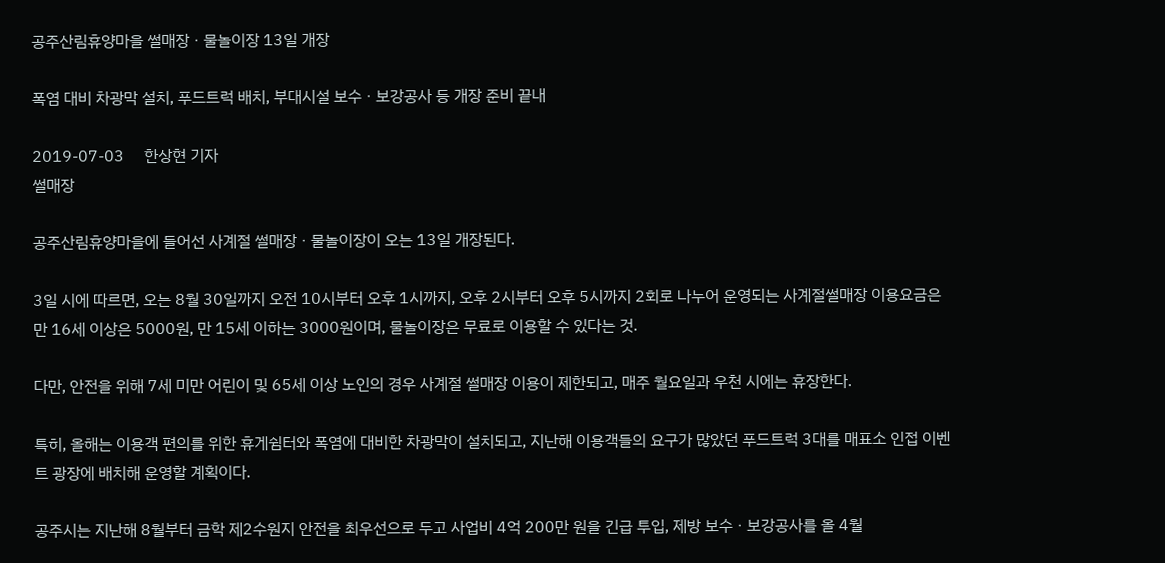공주산림휴양마을 썰매장ㆍ물놀이장 13일 개장

폭염 대비 차광막 설치, 푸드트럭 배치, 부대시설 보수ㆍ보강공사 등 개장 준비 끝내

2019-07-03     한상현 기자
썰매장

공주산림휴양마을에 들어선 사계절 썰매장ㆍ물놀이장이 오는 13일 개장된다.

3일 시에 따르면, 오는 8월 30일까지 오전 10시부터 오후 1시까지, 오후 2시부터 오후 5시까지 2회로 나누어 운영되는 사계절썰매장 이용요금은 만 16세 이상은 5000원, 만 15세 이하는 3000원이며, 물놀이장은 무료로 이용할 수 있다는 것.

다만, 안전을 위해 7세 미만 어린이 및 65세 이상 노인의 경우 사계절 썰매장 이용이 제한되고, 매주 월요일과 우천 시에는 휴장한다.

특히, 올해는 이용객 편의를 위한 휴게쉼터와 폭염에 대비한 차광막이 설치되고, 지난해 이용객들의 요구가 많았던 푸드트럭 3대를 매표소 인접 이벤트 광장에 배치해 운영할 계획이다.

공주시는 지난해 8월부터 금학 제2수원지 안전을 최우선으로 두고 사업비 4억 200만 원을 긴급 투입, 제방 보수ㆍ보강공사를 올 4월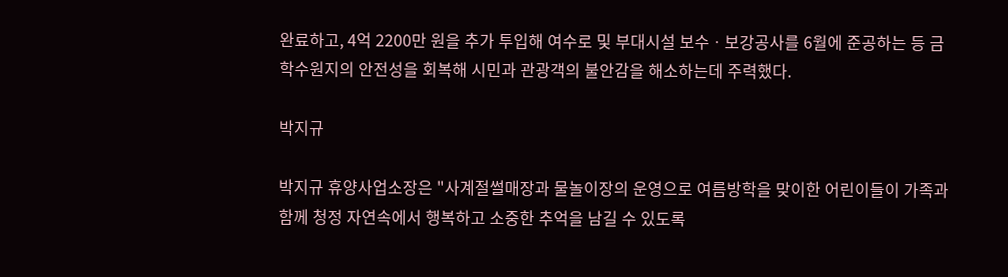완료하고, 4억 2200만 원을 추가 투입해 여수로 및 부대시설 보수ㆍ보강공사를 6월에 준공하는 등 금학수원지의 안전성을 회복해 시민과 관광객의 불안감을 해소하는데 주력했다.

박지규

박지규 휴양사업소장은 "사계절썰매장과 물놀이장의 운영으로 여름방학을 맞이한 어린이들이 가족과 함께 청정 자연속에서 행복하고 소중한 추억을 남길 수 있도록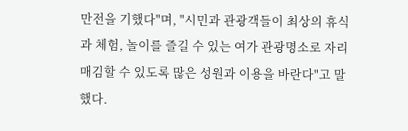만전을 기했다"며, "시민과 관광객들이 최상의 휴식과 체험, 놀이를 즐길 수 있는 여가 관광명소로 자리매김할 수 있도록 많은 성원과 이용을 바란다"고 말했다.